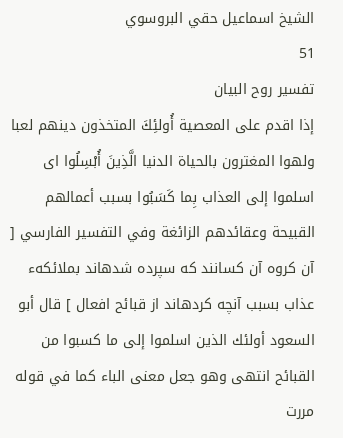الشيخ اسماعيل حقي البروسوي
51
تفسير روح البيان
إذا اقدم على المعصية أُولئِكَ المتخذون دينهم لعبا ولهوا المغترون بالحياة الدنيا الَّذِينَ أُبْسِلُوا اى اسلموا إلى العذاب بِما كَسَبُوا بسبب أعمالهم القبيحة وعقائدهم الزائغة وفي التفسير الفارسي [ آن كروه آن كسانند كه سپرده شدهاند بملائكهء عذاب بسبب آنچه كردهاند از قبائح افعال ] قال أبو السعود أولئك الذين اسلموا إلى ما كسبوا من القبائح انتهى وهو جعل معنى الباء كما في قوله مررت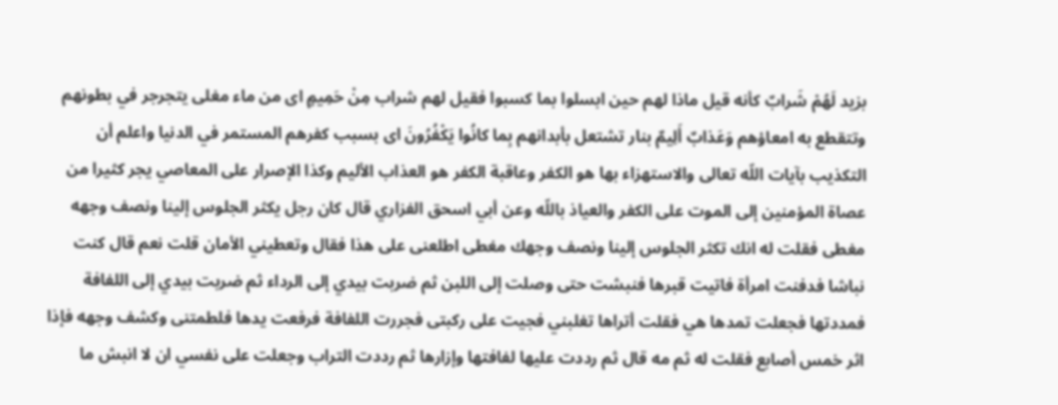بزيد لَهُمْ شَرابٌ كأنه قيل ماذا لهم حين ابسلوا بما كسبوا فقيل لهم شراب مِنْ حَمِيمٍ اى من ماء مغلى يتجرجر في بطونهم وتتقطع به امعاؤهم وَعَذابٌ أَلِيمٌ بنار تشتعل بأبدانهم بِما كانُوا يَكْفُرُونَ اى بسبب كفرهم المستمر في الدنيا واعلم أن التكذيب بآيات اللّه تعالى والاستهزاء بها هو الكفر وعاقبة الكفر هو العذاب الأليم وكذا الإصرار على المعاصي يجر كثيرا من عصاة المؤمنين إلى الموت على الكفر والعياذ باللّه وعن أبي اسحق الفزاري قال كان رجل يكثر الجلوس إلينا ونصف وجهه مغطى فقلت له انك تكثر الجلوس إلينا ونصف وجهك مغطى اطلعنى على هذا فقال وتعطيني الأمان قلت نعم قال كنت نباشا فدفنت امرأة فاتيت قبرها فنبشت حتى وصلت إلى اللبن ثم ضربت بيدي إلى الرداء ثم ضربت بيدي إلى اللفافة فمددتها فجعلت تمدها هي فقلت أتراها تغلبني فجيت على ركبتى فجررت اللفافة فرفعت يدها فلطمتنى وكشف وجهه فإذا اثر خمس أصابع فقلت له ثم مه قال ثم رددت عليها لفافتها وإزارها ثم رددت التراب وجعلت على نفسي ان لا انبش ما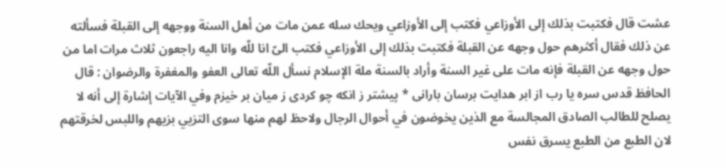عشت قال فكتبت بذلك إلى الأوزاعي فكتب إلى الأوزاعي ويحك سله عمن مات من أهل السنة ووجهه إلى القبلة فسألته عن ذلك فقال أكثرهم حول وجهه عن القبلة فكتبت بذلك إلى الأوزاعي فكتب الىّ انا للّه وانا اليه راجعون ثلاث مرات اما من حول وجهه عن القبلة فإنه مات على غير السنة وأراد بالسنة ملة الإسلام نسأل اللّه تعالى العفو والمغفرة والرضوان : قال الحافظ قدس سره يا رب از ابر هدايت برسان بارانى * پيشتر ز انكه چو كردى ز ميان بر خيزم وفي الآيات إشارة إلى أنه لا يصلح للطالب الصادق المجالسة مع الذين يخوضون في أحوال الرجال ولاحظ لهم منها سوى التزيي بزيهم واللبس لخرقتهم لان الطبع من الطبع يسرق نفس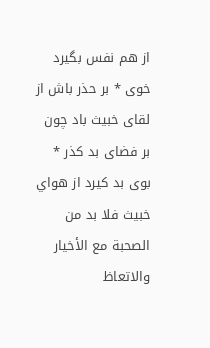از هم نفس بگيرد خوى * بر حذر باش از لقاى خبيث باد چون بر فضاى بد كذر * بوى بد كيرد از هواي خبيث فلا بد من الصحبة مع الأخيار والاتعاظ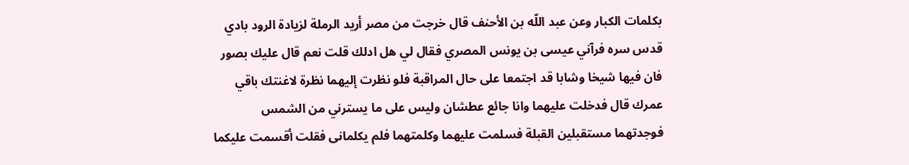بكلمات الكبار وعن عبد اللّه بن الأحنف قال خرجت من مصر أريد الرملة لزيادة الرود بادي قدس سره فرآني عيسى بن يونس المصري فقال لي هل ادلك قلت نعم قال عليك بصور فان فيها شيخا وشابا قد اجتمعا على حال المراقبة فلو نظرت إليهما نظرة لاغنتك باقي عمرك قال فدخلت عليهما وانا جائع عطشان وليس على ما يسترني من الشمس فوجدتهما مستقبلين القبلة فسلمت عليهما وكلمتهما فلم يكلمانى فقلت أقسمت عليكما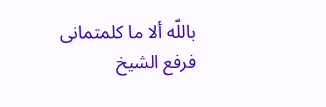باللّه ألا ما كلمتمانى فرفع الشيخ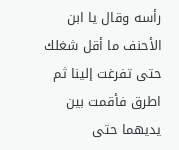رأسه وقال يا ابن الأحنف ما أقل شغلك حتى تفرغت إلينا ثم اطرق فأقمت بين يديهما حتى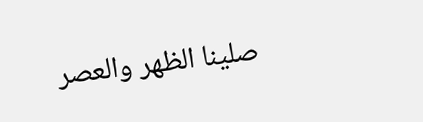صلينا الظهر والعصر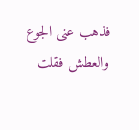فذهب عنى الجوع والعطش فقلت